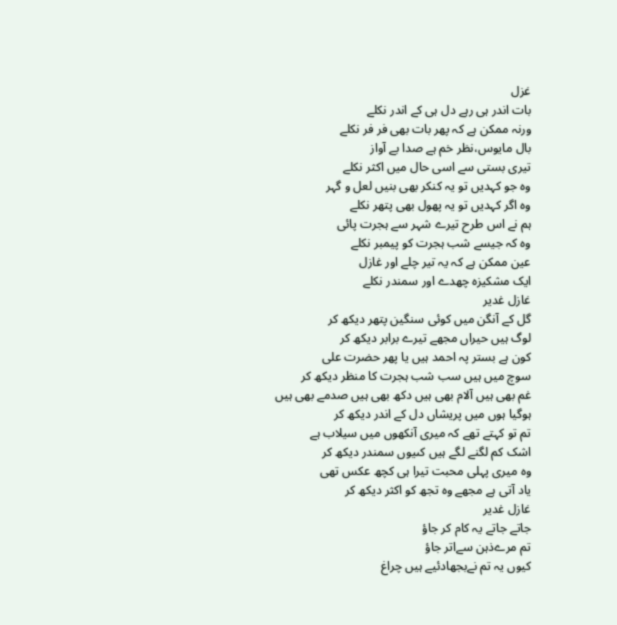غزل
بات اندر ہی رہے دل ہی کے اندر نکلے
ورنہ ممکن ہے کہ پھر بات بھی فر فر نکلے
بال مایوس،نظر خم ہے صدا بے آواز
تیری بستی سے اسی حال میں اکثر نکلے
وہ جو کہدیں تو یہ کنکر بھی بنیں لعل و گہر
وہ اگر کہدیں تو یہ پھول بھی پتھر نکلے
ہم نے اس طرح تیرے شہر سے ہجرت پائی
وہ کہ جیسے شب ہجرت کو پیمبر نکلے
عین ممکن ہے کہ یہ تیر چلے اور غازل
ایک مشکیزہ چھدے اور سمندر نکلے
غازل غدیر
گل کے آنگن میں کوئی سنگین پتھر دیکھ کر
لوگ ہیں حیراں مجھے تیرے برابر دیکھ کر
کون ہے بستر پہ احمد ہیں یا پھر حضرت علی
سوچ میں ہیں سب شب ہجرت کا منظر دیکھ کر
غم بھی ہیں آلام بھی ہیں دکھ بھی ہیں صدمے بھی ہیں
ہوگیا ہوں میں پریشاں دل کے اندر دیکھ کر
تم تو کہتے تھے کہ میری آنکھوں میں سیلاب ہے
اشک کم لگنے لگے ہیں کںیوں سمندر دیکھ کر
وہ میری پہلی محبت تیرا ہی کچھ عکس تھی
یاد آتی ہے مجھے وہ تجھ کو اکثر دیکھ کر
غازل غدیر
جاتے جاتے یہ کام کر جاؤ
تم مرےذہن سےاتر جاؤ
کیوں یہ تم نےبجھادئیے ہیں چراغ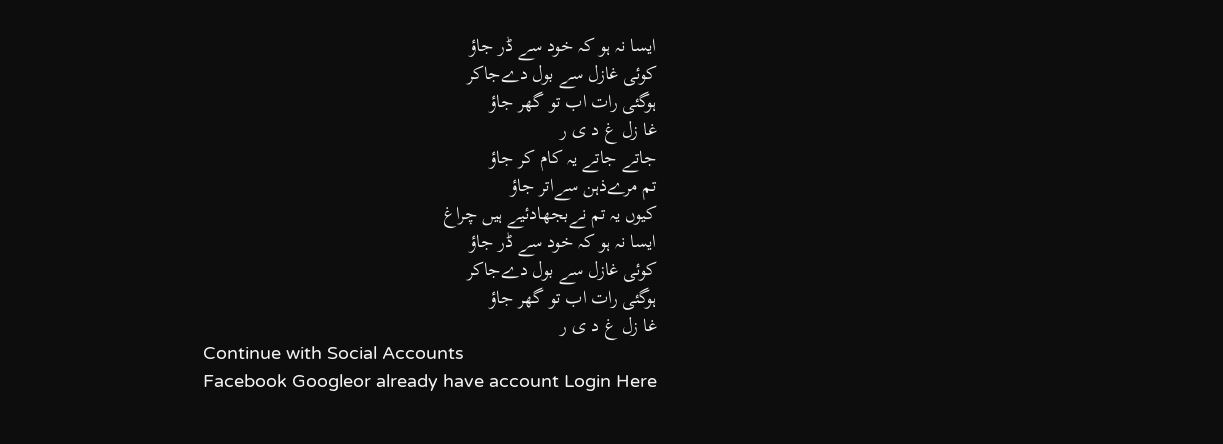ایسا نہ ہو کہ خود سے ڈر جاؤ
کوئی غازل سے بول دےجاکر
ہوگئی رات اب تو گھر جاؤ
غا زل غ د ی ر
جاتے جاتے یہ کام کر جاؤ
تم مرےذہن سےاتر جاؤ
کیوں یہ تم نےبجھادئیے ہیں چراغ
ایسا نہ ہو کہ خود سے ڈر جاؤ
کوئی غازل سے بول دےجاکر
ہوگئی رات اب تو گھر جاؤ
غا زل غ د ی ر
Continue with Social Accounts
Facebook Googleor already have account Login Here